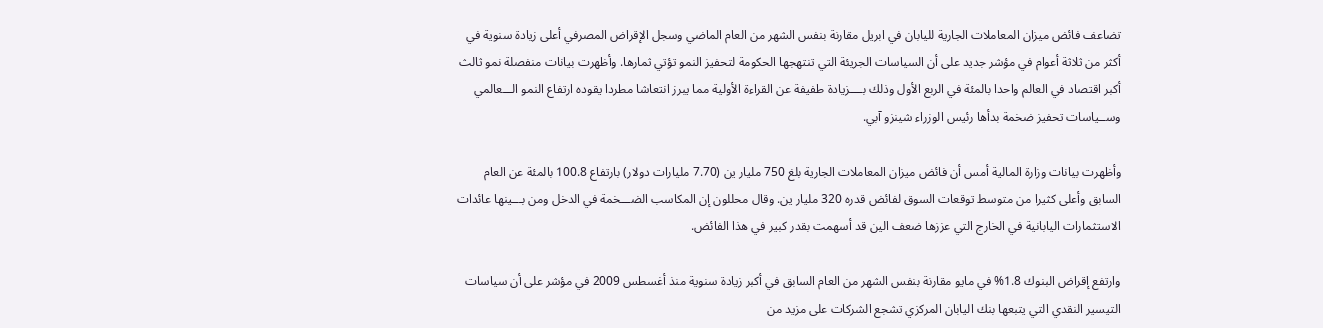تضاعف فائض ميزان المعاملات الجارية لليابان في ابريل مقارنة بنفس الشهر من العام الماضي وسجل الإقراض المصرفي أعلى زيادة سنوية في أكثر من ثلاثة أعوام في مؤشر جديد على أن السياسات الجريئة التي تنتهجها الحكومة لتحفيز النمو تؤتي ثمارها. وأظهرت بيانات منفصلة نمو ثالث أكبر اقتصاد في العالم واحدا بالمئة في الربع الأول وذلك بــــزيادة طفيفة عن القراءة الأولية مما يبرز انتعاشا مطردا يقوده ارتفاع النمو الـــعالمي وســياسات تحفيز ضخمة بدأها رئيس الوزراء شينزو آبي.

وأظهرت بيانات وزارة المالية أمس أن فائض ميزان المعاملات الجارية بلغ 750 مليار ين (7.70 مليارات دولار) بارتفاع 100.8 بالمئة عن العام السابق وأعلى كثيرا من متوسط توقعات السوق لفائض قدره 320 مليار ين. وقال محللون إن المكاسب الضـــخمة في الدخل ومن بـــينها عائدات الاستثمارات اليابانية في الخارج التي عززها ضعف الين قد أسهمت بقدر كبير في هذا الفائض.

وارتفع إقراض البنوك 1.8% في مايو مقارنة بنفس الشهر من العام السابق في أكبر زيادة سنوية منذ أغسطس 2009 في مؤشر على أن سياسات التيسير النقدي التي يتبعها بنك اليابان المركزي تشجع الشركات على مزيد من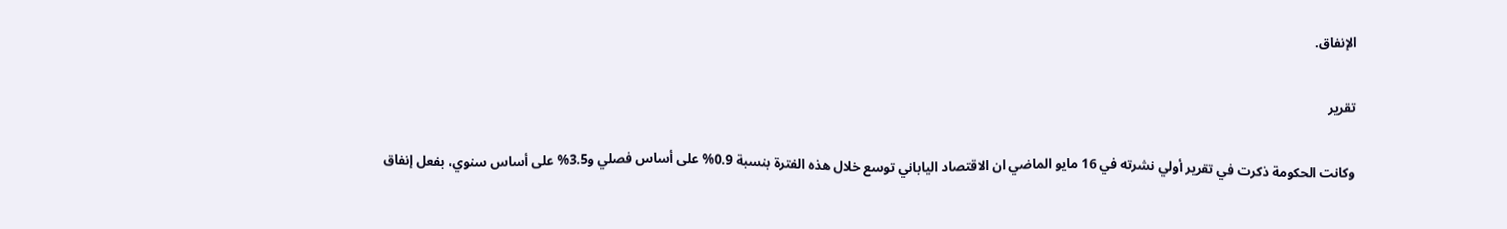الإنفاق.

تقرير

وكانت الحكومة ذكرت في تقرير أولي نشرته في 16 مايو الماضي ان الاقتصاد الياباني توسع خلال هذه الفترة بنسبة 0.9% على أساس فصلي و3.5% على أساس سنوي، بفعل إنفاق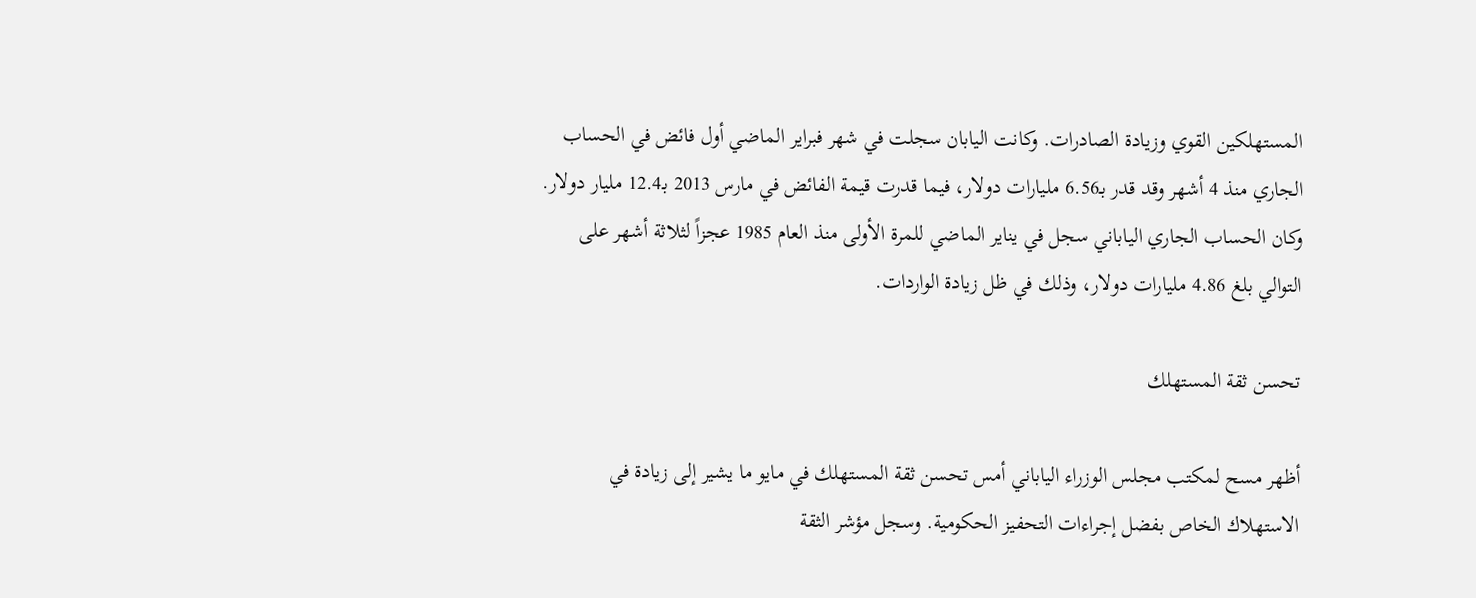المستهلكين القوي وزيادة الصادرات. وكانت اليابان سجلت في شهر فبراير الماضي أول فائض في الحساب الجاري منذ 4 أشهر وقد قدر بـ6.56 مليارات دولار، فيما قدرت قيمة الفائض في مارس 2013 بـ12.4 مليار دولار. وكان الحساب الجاري الياباني سجل في يناير الماضي للمرة الأولى منذ العام 1985 عجزاً لثلاثة أشهر على التوالي بلغ 4.86 مليارات دولار، وذلك في ظل زيادة الواردات.

تحسن ثقة المستهلك

أظهر مسح لمكتب مجلس الوزراء الياباني أمس تحسن ثقة المستهلك في مايو ما يشير إلى زيادة في الاستهلاك الخاص بفضل إجراءات التحفيز الحكومية. وسجل مؤشر الثقة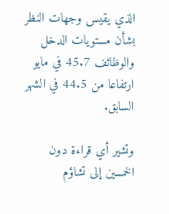الذي يقيس وجهات النظر بشأن مستويات الدخل والوظائف 45.7 في مايو ارتفاعا من 44.5 في الشهر السابق.

وتشير أي قراءة دون الخمسين إلى تشاؤم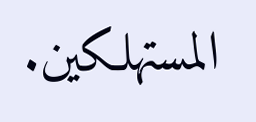المستهلكين.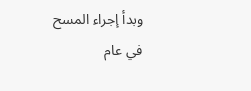وبدأ إجراء المسح في عام